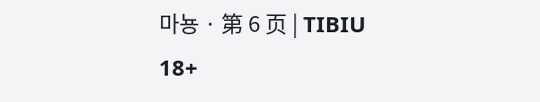마뇽 · 第 6 页 | TIBIU
18+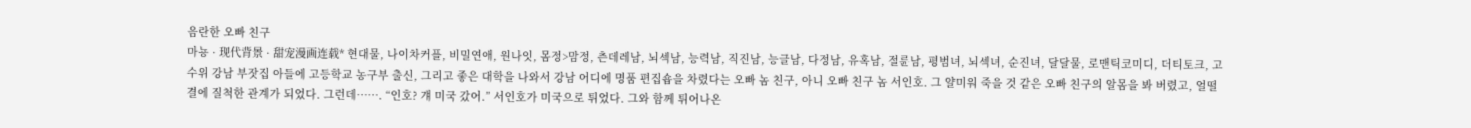음란한 오빠 친구
마뇽 · 现代背景 · 甜宠漫画连载* 현대물, 나이차커플, 비밀연애, 원나잇, 몸정>맘정, 츤데레남, 뇌섹남, 능력남, 직진남, 능글남, 다정남, 유혹남, 절륜남, 평범녀, 뇌섹녀, 순진녀, 달달물, 로맨틱코미디, 더티토크, 고수위 강남 부잣집 아들에 고등학교 농구부 출신, 그리고 좋은 대학을 나와서 강남 어디에 명품 편집숍을 차렸다는 오빠 놈 친구, 아니 오빠 친구 놈 서인호. 그 얄미워 죽을 것 같은 오빠 친구의 알몸을 봐 버렸고, 얼떨결에 질척한 관계가 되었다. 그런데……. “인호? 걔 미국 갔어.” 서인호가 미국으로 튀었다. 그와 함께 튀어나온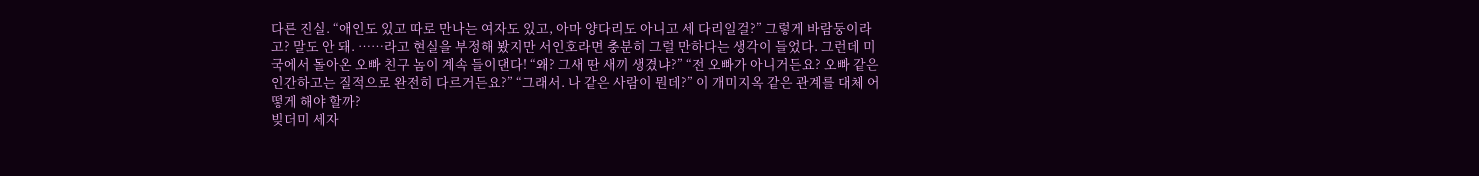다른 진실. “애인도 있고 따로 만나는 여자도 있고, 아마 양다리도 아니고 세 다리일걸?” 그렇게 바람둥이라고? 말도 안 돼. ……라고 현실을 부정해 봤지만 서인호라면 충분히 그럴 만하다는 생각이 들었다. 그런데 미국에서 돌아온 오빠 친구 놈이 계속 들이댄다! “왜? 그새 딴 새끼 생겼냐?” “전 오빠가 아니거든요? 오빠 같은 인간하고는 질적으로 완전히 다르거든요?” “그래서. 나 같은 사람이 뭔데?” 이 개미지옥 같은 관계를 대체 어떻게 해야 할까?
빚더미 세자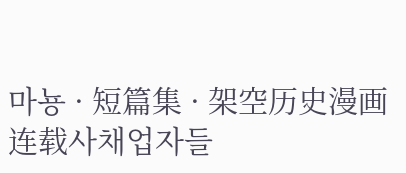마뇽 · 短篇集 · 架空历史漫画连载사채업자들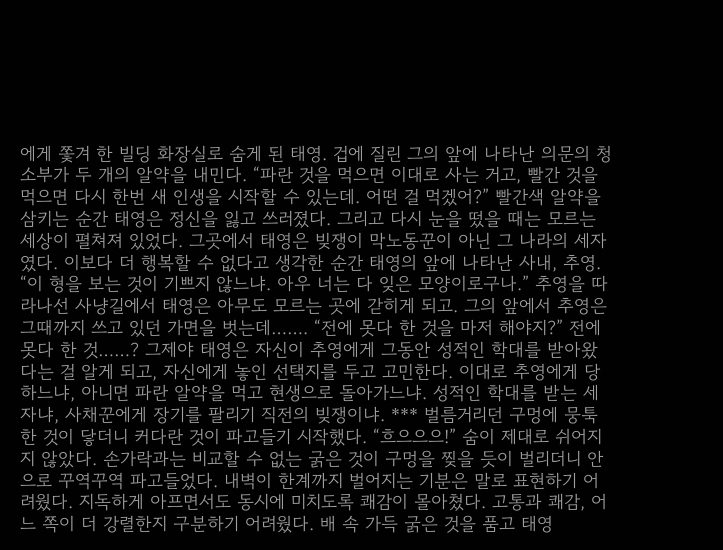에게 쫓겨 한 빌딩 화장실로 숨게 된 태영. 겁에 질린 그의 앞에 나타난 의문의 청소부가 두 개의 알약을 내민다. “파란 것을 먹으면 이대로 사는 거고, 빨간 것을 먹으면 다시 한번 새 인생을 시작할 수 있는데. 어떤 걸 먹겠어?” 빨간색 알약을 삼키는 순간 태영은 정신을 잃고 쓰러졌다. 그리고 다시 눈을 떴을 때는 모르는 세상이 펼쳐져 있었다. 그곳에서 태영은 빚쟁이 막노동꾼이 아닌 그 나라의 세자였다. 이보다 더 행복할 수 없다고 생각한 순간 태영의 앞에 나타난 사내, 추영. “이 형을 보는 것이 기쁘지 않느냐. 아우 너는 다 잊은 모양이로구나.” 추영을 따라나선 사냥길에서 태영은 아무도 모르는 곳에 갇히게 되고. 그의 앞에서 추영은 그때까지 쓰고 있던 가면을 벗는데……. “전에 못다 한 것을 마저 해야지?” 전에 못다 한 것……? 그제야 태영은 자신이 추영에게 그동안 성적인 학대를 받아왔다는 걸 알게 되고, 자신에게 놓인 선택지를 두고 고민한다. 이대로 추영에게 당하느냐, 아니면 파란 알약을 먹고 현생으로 돌아가느냐. 성적인 학대를 받는 세자냐, 사채꾼에게 장기를 팔리기 직전의 빚쟁이냐. *** 벌름거리던 구멍에 뭉툭한 것이 닿더니 커다란 것이 파고들기 시작했다. “흐으으으!” 숨이 제대로 쉬어지지 않았다. 손가락과는 비교할 수 없는 굵은 것이 구멍을 찢을 듯이 벌리더니 안으로 꾸역꾸역 파고들었다. 내벽이 한계까지 벌어지는 기분은 말로 표현하기 어려웠다. 지독하게 아프면서도 동시에 미치도록 쾌감이 몰아쳤다. 고통과 쾌감, 어느 쪽이 더 강렬한지 구분하기 어려웠다. 배 속 가득 굵은 것을 품고 태영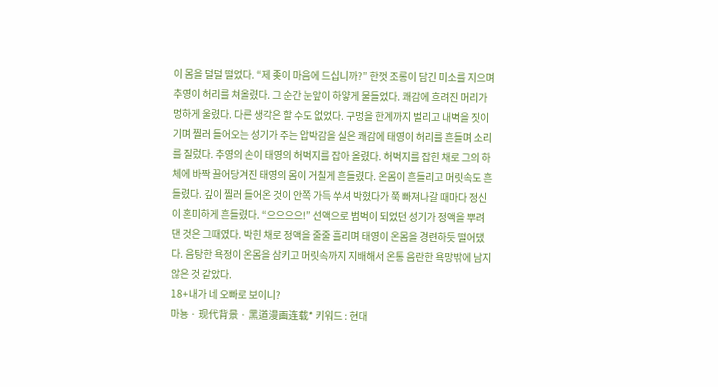이 몸을 덜덜 떨었다. “제 좆이 마음에 드십니까?” 한껏 조롱이 담긴 미소를 지으며 추영이 허리를 쳐올렸다. 그 순간 눈앞이 하얗게 물들었다. 쾌감에 흐려진 머리가 멍하게 울렸다. 다른 생각은 할 수도 없었다. 구멍을 한계까지 벌리고 내벽을 짓이기며 찔러 들어오는 성기가 주는 압박감을 실은 쾌감에 태영이 허리를 흔들며 소리를 질렀다. 추영의 손이 태영의 허벅지를 잡아 올렸다. 허벅지를 잡힌 채로 그의 하체에 바짝 끌어당겨진 태영의 몸이 거칠게 흔들렸다. 온몸이 흔들리고 머릿속도 흔들렸다. 깊이 찔러 들어온 것이 안쪽 가득 쑤셔 박혔다가 쭉 빠져나갈 때마다 정신이 혼미하게 흔들렸다. “으으으으!” 선액으로 범벅이 되었던 성기가 정액을 뿌려댄 것은 그때였다. 박힌 채로 정액을 줄줄 흘리며 태영이 온몸을 경련하듯 떨어댔다. 음탕한 욕정이 온몸을 삼키고 머릿속까지 지배해서 온통 음란한 욕망밖에 남지 않은 것 같았다.
18+내가 네 오빠로 보이니?
마뇽 · 现代背景 · 黑道漫画连载* 키워드 : 현대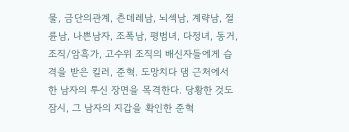물, 금단의관계, 츤데레남, 뇌섹남, 계략남, 절륜남, 나쁜남자, 조폭남, 평범녀, 다정녀, 동거, 조직/암흑가, 고수위 조직의 배신자들에게 습격을 받은 킬러, 준혁. 도망치다 댐 근처에서 한 남자의 투신 장면을 목격한다. 당황한 것도 잠시, 그 남자의 지갑을 확인한 준혁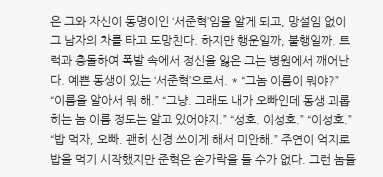은 그와 자신이 동명이인 ‘서준혁’임을 알게 되고, 망설임 없이 그 남자의 차를 타고 도망친다. 하지만 행운일까, 불행일까. 트럭과 충돌하여 폭발 속에서 정신을 잃은 그는 병원에서 깨어난다. 예쁜 동생이 있는 ‘서준혁’으로서. * “그놈 이름이 뭐야?” “이름을 알아서 뭐 해.” “그냥. 그래도 내가 오빠인데 동생 괴롭히는 놈 이름 정도는 알고 있어야지.” “성호. 이성호.” “이성호.” “밥 먹자, 오빠. 괜히 신경 쓰이게 해서 미안해.” 주연이 억지로 밥을 먹기 시작했지만 준혁은 숟가락을 들 수가 없다. 그런 놈들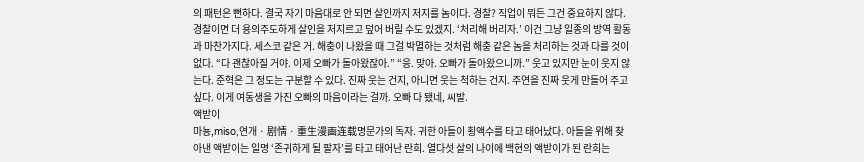의 패턴은 뻔하다. 결국 자기 마음대로 안 되면 살인까지 저지를 놈이다. 경찰? 직업이 뭐든 그건 중요하지 않다. 경찰이면 더 용의주도하게 살인을 저지르고 덮어 버릴 수도 있겠지. ‘처리해 버리자.’ 이건 그냥 일종의 방역 활동과 마찬가지다. 세스코 같은 거. 해충이 나왔을 때 그걸 박멸하는 것처럼 해충 같은 놈을 처리하는 것과 다를 것이 없다. “다 괜찮아질 거야. 이제 오빠가 돌아왔잖아.” “응. 맞아. 오빠가 돌아왔으니까.” 웃고 있지만 눈이 웃지 않는다. 준혁은 그 정도는 구분할 수 있다. 진짜 웃는 건지, 아니면 웃는 척하는 건지. 주연을 진짜 웃게 만들어 주고 싶다. 이게 여동생을 가진 오빠의 마음이라는 걸까. 오빠 다 됐네, 씨발.
액받이
마뇽,miso,연개 · 剧情 · 重生漫画连载명문가의 독자. 귀한 아들이 횡액수를 타고 태어났다. 아들을 위해 찾아낸 액받이는 일명 ‘존귀하게 될 팔자’를 타고 태어난 란희. 열다섯 살의 나이에 백현의 액받이가 된 란희는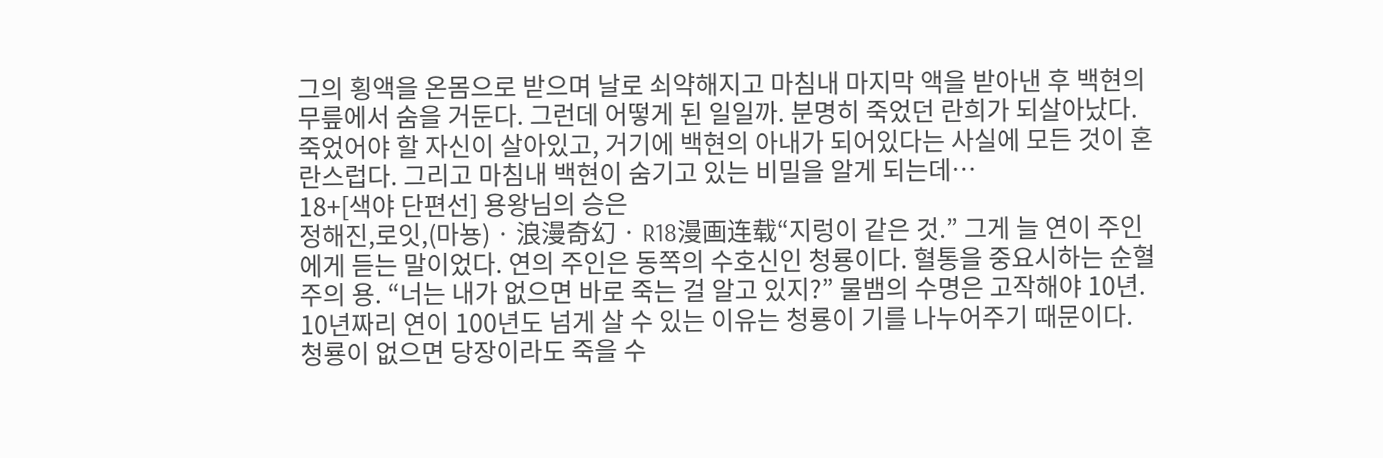그의 횡액을 온몸으로 받으며 날로 쇠약해지고 마침내 마지막 액을 받아낸 후 백현의 무릎에서 숨을 거둔다. 그런데 어떻게 된 일일까. 분명히 죽었던 란희가 되살아났다. 죽었어야 할 자신이 살아있고, 거기에 백현의 아내가 되어있다는 사실에 모든 것이 혼란스럽다. 그리고 마침내 백현이 숨기고 있는 비밀을 알게 되는데…
18+[색야 단편선] 용왕님의 승은
정해진,로잇,(마뇽) · 浪漫奇幻 · R18漫画连载“지렁이 같은 것.” 그게 늘 연이 주인에게 듣는 말이었다. 연의 주인은 동쪽의 수호신인 청룡이다. 혈통을 중요시하는 순혈주의 용. “너는 내가 없으면 바로 죽는 걸 알고 있지?” 물뱀의 수명은 고작해야 10년. 10년짜리 연이 100년도 넘게 살 수 있는 이유는 청룡이 기를 나누어주기 때문이다. 청룡이 없으면 당장이라도 죽을 수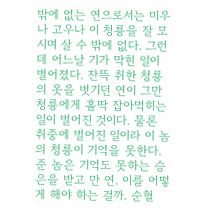밖에 없는 연으로서는 미우나 고우나 이 청룡을 잘 모시며 살 수 밖에 없다. 그런데 어느날 기가 막힌 일이 벌어졌다. 잔뜩 취한 청룡의 옷을 벗기던 연이 그만 청룡에게 홀딱 잡아먹히는 일이 벌어진 것이다. 물론 취중에 벌어진 일이라 이 놈의 청룡이 기억을 못한다. 준 놈은 기억도 못하는 승은을 받고 만 연. 이를 어떻게 해야 하는 걸까. 순혈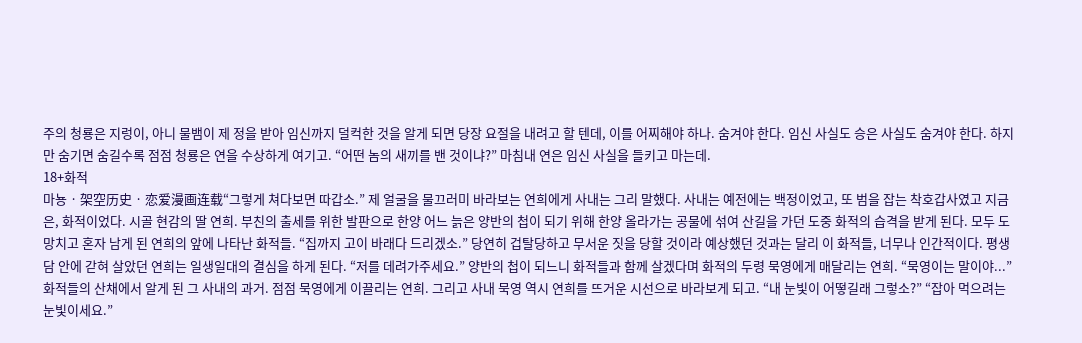주의 청룡은 지렁이, 아니 물뱀이 제 정을 받아 임신까지 덜컥한 것을 알게 되면 당장 요절을 내려고 할 텐데, 이를 어찌해야 하나. 숨겨야 한다. 임신 사실도 승은 사실도 숨겨야 한다. 하지만 숨기면 숨길수록 점점 청룡은 연을 수상하게 여기고. “어떤 놈의 새끼를 밴 것이냐?” 마침내 연은 임신 사실을 들키고 마는데.
18+화적
마뇽 · 架空历史 · 恋爱漫画连载“그렇게 쳐다보면 따갑소.” 제 얼굴을 물끄러미 바라보는 연희에게 사내는 그리 말했다. 사내는 예전에는 백정이었고, 또 범을 잡는 착호갑사였고 지금은, 화적이었다. 시골 현감의 딸 연희. 부친의 출세를 위한 발판으로 한양 어느 늙은 양반의 첩이 되기 위해 한양 올라가는 공물에 섞여 산길을 가던 도중 화적의 습격을 받게 된다. 모두 도망치고 혼자 남게 된 연희의 앞에 나타난 화적들. “집까지 고이 바래다 드리겠소.” 당연히 겁탈당하고 무서운 짓을 당할 것이라 예상했던 것과는 달리 이 화적들, 너무나 인간적이다. 평생 담 안에 갇혀 살았던 연희는 일생일대의 결심을 하게 된다. “저를 데려가주세요.” 양반의 첩이 되느니 화적들과 함께 살겠다며 화적의 두령 묵영에게 매달리는 연희. “묵영이는 말이야...” 화적들의 산채에서 알게 된 그 사내의 과거. 점점 묵영에게 이끌리는 연희. 그리고 사내 묵영 역시 연희를 뜨거운 시선으로 바라보게 되고. “내 눈빛이 어떻길래 그렇소?” “잡아 먹으려는 눈빛이세요.”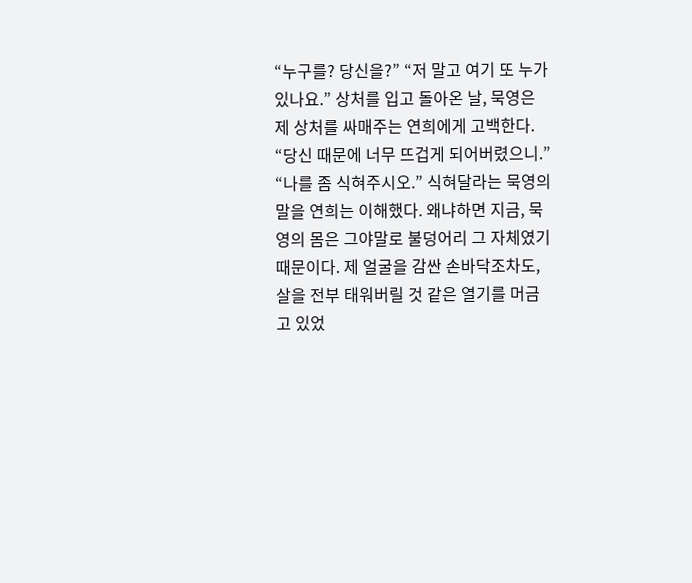“누구를? 당신을?” “저 말고 여기 또 누가 있나요.” 상처를 입고 돌아온 날, 묵영은 제 상처를 싸매주는 연희에게 고백한다. “당신 때문에 너무 뜨겁게 되어버렸으니.” “나를 좀 식혀주시오.” 식혀달라는 묵영의 말을 연희는 이해했다. 왜냐하면 지금, 묵영의 몸은 그야말로 불덩어리 그 자체였기 때문이다. 제 얼굴을 감싼 손바닥조차도, 살을 전부 태워버릴 것 같은 열기를 머금고 있었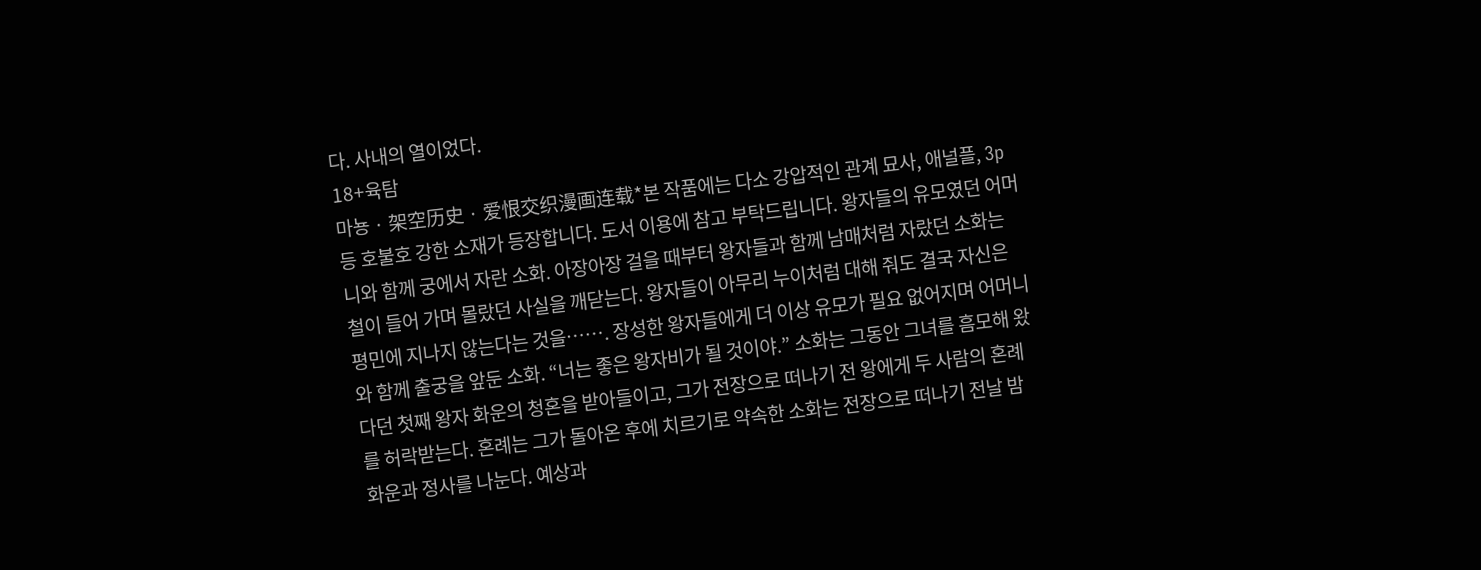다. 사내의 열이었다.
18+육탐
마뇽 · 架空历史 · 爱恨交织漫画连载*본 작품에는 다소 강압적인 관계 묘사, 애널플, 3p 등 호불호 강한 소재가 등장합니다. 도서 이용에 참고 부탁드립니다. 왕자들의 유모였던 어머니와 함께 궁에서 자란 소화. 아장아장 걸을 때부터 왕자들과 함께 남매처럼 자랐던 소화는 철이 들어 가며 몰랐던 사실을 깨닫는다. 왕자들이 아무리 누이처럼 대해 줘도 결국 자신은 평민에 지나지 않는다는 것을……. 장성한 왕자들에게 더 이상 유모가 필요 없어지며 어머니와 함께 출궁을 앞둔 소화. “너는 좋은 왕자비가 될 것이야.” 소화는 그동안 그녀를 흠모해 왔다던 첫째 왕자 화운의 청혼을 받아들이고, 그가 전장으로 떠나기 전 왕에게 두 사람의 혼례를 허락받는다. 혼례는 그가 돌아온 후에 치르기로 약속한 소화는 전장으로 떠나기 전날 밤 화운과 정사를 나눈다. 예상과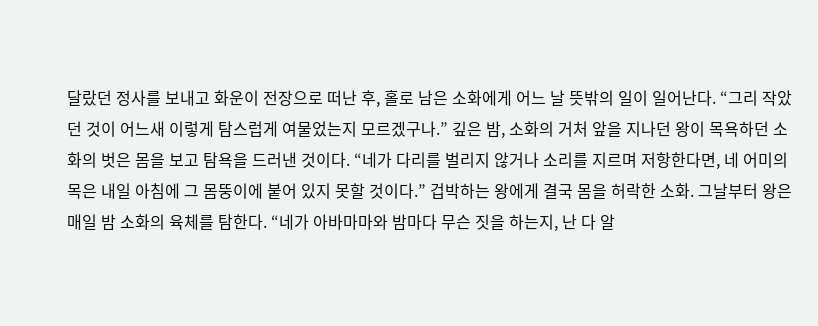달랐던 정사를 보내고 화운이 전장으로 떠난 후, 홀로 남은 소화에게 어느 날 뜻밖의 일이 일어난다. “그리 작았던 것이 어느새 이렇게 탐스럽게 여물었는지 모르겠구나.” 깊은 밤, 소화의 거처 앞을 지나던 왕이 목욕하던 소화의 벗은 몸을 보고 탐욕을 드러낸 것이다. “네가 다리를 벌리지 않거나 소리를 지르며 저항한다면, 네 어미의 목은 내일 아침에 그 몸뚱이에 붙어 있지 못할 것이다.” 겁박하는 왕에게 결국 몸을 허락한 소화. 그날부터 왕은 매일 밤 소화의 육체를 탐한다. “네가 아바마마와 밤마다 무슨 짓을 하는지, 난 다 알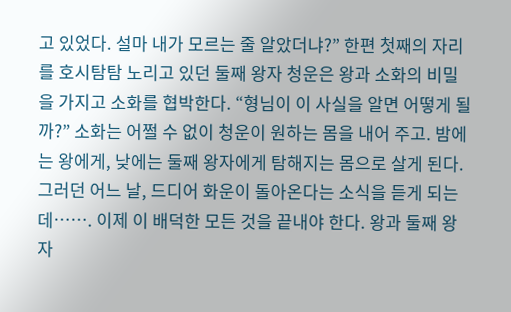고 있었다. 설마 내가 모르는 줄 알았더냐?” 한편 첫째의 자리를 호시탐탐 노리고 있던 둘째 왕자 청운은 왕과 소화의 비밀을 가지고 소화를 협박한다. “형님이 이 사실을 알면 어떻게 될까?” 소화는 어쩔 수 없이 청운이 원하는 몸을 내어 주고. 밤에는 왕에게, 낮에는 둘째 왕자에게 탐해지는 몸으로 살게 된다. 그러던 어느 날, 드디어 화운이 돌아온다는 소식을 듣게 되는데……. 이제 이 배덕한 모든 것을 끝내야 한다. 왕과 둘째 왕자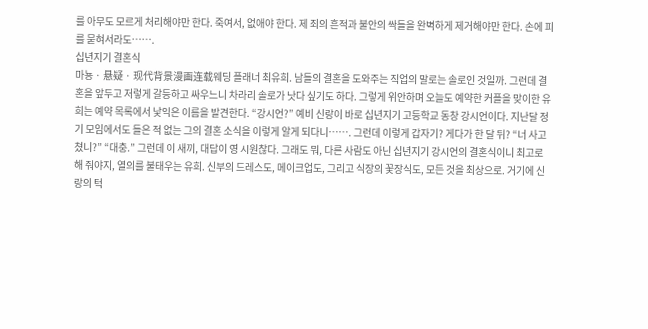를 아무도 모르게 처리해야만 한다. 죽여서, 없애야 한다. 제 죄의 흔적과 불안의 싹들을 완벽하게 제거해야만 한다. 손에 피를 묻혀서라도…….
십년지기 결혼식
마뇽 · 悬疑 · 现代背景漫画连载웨딩 플래너 최유희. 남들의 결혼을 도와주는 직업의 말로는 솔로인 것일까. 그런데 결혼을 앞두고 저렇게 갈등하고 싸우느니 차라리 솔로가 낫다 싶기도 하다. 그렇게 위안하며 오늘도 예약한 커플을 맞이한 유희는 예약 목록에서 낯익은 이름을 발견한다. “강시언?” 예비 신랑이 바로 십년지기 고등학교 동창 강시언이다. 지난달 정기 모임에서도 들은 적 없는 그의 결혼 소식을 이렇게 알게 되다니……. 그런데 이렇게 갑자기? 게다가 한 달 뒤? “너 사고 쳤니?” “대충.” 그런데 이 새끼, 대답이 영 시원찮다. 그래도 뭐, 다른 사람도 아닌 십년지기 강시언의 결혼식이니 최고로 해 줘야지, 열의를 불태우는 유희. 신부의 드레스도, 메이크업도, 그리고 식장의 꽃장식도, 모든 것을 최상으로. 거기에 신랑의 턱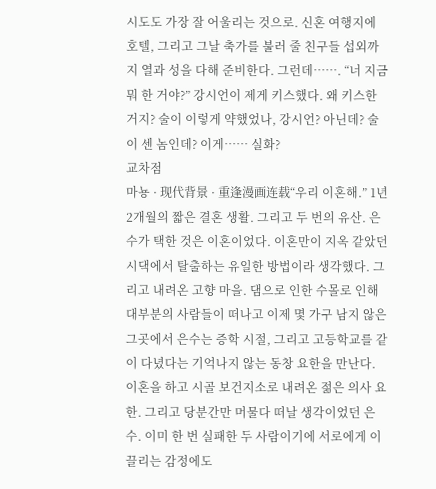시도도 가장 잘 어울리는 것으로. 신혼 여행지에 호텔, 그리고 그날 축가를 불러 줄 친구들 섭외까지 열과 성을 다해 준비한다. 그런데……. “너 지금 뭐 한 거야?” 강시언이 제게 키스했다. 왜 키스한 거지? 술이 이렇게 약했었나, 강시언? 아닌데? 술이 센 놈인데? 이게…… 실화?
교차점
마뇽 · 现代背景 · 重逢漫画连载“우리 이혼해.” 1년 2개월의 짧은 결혼 생활. 그리고 두 번의 유산. 은수가 택한 것은 이혼이었다. 이혼만이 지옥 같았던 시댁에서 탈출하는 유일한 방법이라 생각했다. 그리고 내려온 고향 마을. 댐으로 인한 수몰로 인해 대부분의 사람들이 떠나고 이제 몇 가구 남지 않은 그곳에서 은수는 증학 시절, 그리고 고등학교를 같이 다녔다는 기억나지 않는 동창 요한을 만난다. 이혼을 하고 시골 보건지소로 내려온 젊은 의사 요한. 그리고 당분간만 머물다 떠날 생각이었던 은수. 이미 한 번 실패한 두 사람이기에 서로에게 이끌리는 감정에도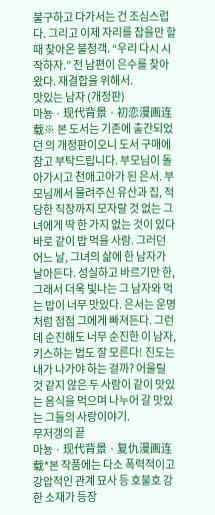불구하고 다가서는 건 조심스럽다. 그리고 이제 자리를 잡을만 할 때 찾아온 불청객. “우리 다시 시작하자.” 전 남편이 은수를 찾아왔다. 재결합을 위해서.
맛있는 남자 (개정판)
마뇽 · 现代背景 · 初恋漫画连载※ 본 도서는 기존에 출간되었던 의 개정판이오니 도서 구매에 참고 부탁드립니다. 부모님이 돌아가시고 천애고아가 된 은서. 부모님께서 물려주신 유산과 집, 적당한 직장까지 모자랄 것 없는 그녀에게 딱 한 가지 없는 것이 있다 바로 같이 밥 먹을 사람. 그러던 어느 날, 그녀의 삶에 한 남자가 날아든다. 성실하고 바르기만 한, 그래서 더욱 빛나는 그 남자와 먹는 밥이 너무 맛있다. 은서는 운명처럼 점점 그에게 빠져든다. 그런데 순진해도 너무 순진한 이 남자, 키스하는 법도 잘 모른다! 진도는 내가 나가야 하는 걸까? 어울릴 것 같지 않은 두 사람이 같이 맛있는 음식을 먹으며 나누어 갈 맛있는 그들의 사랑이야기.
무저갱의 끝
마뇽 · 现代背景 · 复仇漫画连载*본 작품에는 다소 폭력적이고 강압적인 관계 묘사 등 호불호 강한 소재가 등장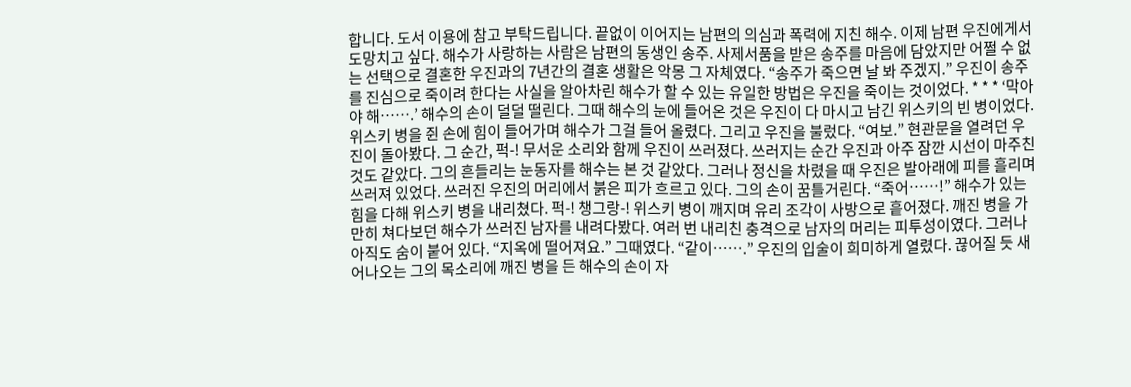합니다. 도서 이용에 참고 부탁드립니다. 끝없이 이어지는 남편의 의심과 폭력에 지친 해수. 이제 남편 우진에게서 도망치고 싶다. 해수가 사랑하는 사람은 남편의 동생인 송주. 사제서품을 받은 송주를 마음에 담았지만 어쩔 수 없는 선택으로 결혼한 우진과의 7년간의 결혼 생활은 악몽 그 자체였다. “송주가 죽으면 날 봐 주겠지.” 우진이 송주를 진심으로 죽이려 한다는 사실을 알아차린 해수가 할 수 있는 유일한 방법은 우진을 죽이는 것이었다. * * * ‘막아야 해…….’ 해수의 손이 덜덜 떨린다. 그때 해수의 눈에 들어온 것은 우진이 다 마시고 남긴 위스키의 빈 병이었다. 위스키 병을 쥔 손에 힘이 들어가며 해수가 그걸 들어 올렸다. 그리고 우진을 불렀다. “여보.” 현관문을 열려던 우진이 돌아봤다. 그 순간, 퍽-! 무서운 소리와 함께 우진이 쓰러졌다. 쓰러지는 순간 우진과 아주 잠깐 시선이 마주친 것도 같았다. 그의 흔들리는 눈동자를 해수는 본 것 같았다. 그러나 정신을 차렸을 때 우진은 발아래에 피를 흘리며 쓰러져 있었다. 쓰러진 우진의 머리에서 붉은 피가 흐르고 있다. 그의 손이 꿈틀거린다. “죽어……!” 해수가 있는 힘을 다해 위스키 병을 내리쳤다. 퍽-! 챙그랑-! 위스키 병이 깨지며 유리 조각이 사방으로 흩어졌다. 깨진 병을 가만히 쳐다보던 해수가 쓰러진 남자를 내려다봤다. 여러 번 내리친 충격으로 남자의 머리는 피투성이였다. 그러나 아직도 숨이 붙어 있다. “지옥에 떨어져요.” 그때였다. “같이…….” 우진의 입술이 희미하게 열렸다. 끊어질 듯 새어나오는 그의 목소리에 깨진 병을 든 해수의 손이 자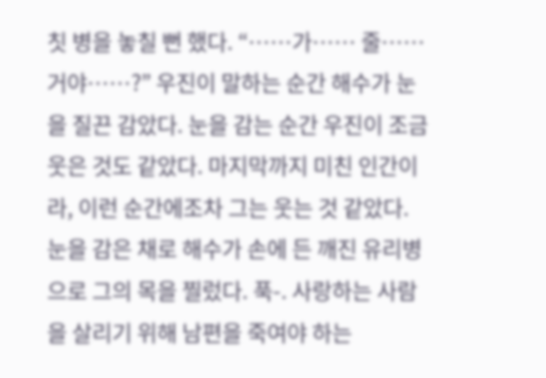칫 병을 놓칠 뻔 했다. “……가…… 줄…… 거야……?” 우진이 말하는 순간 해수가 눈을 질끈 감았다. 눈을 감는 순간 우진이 조금 웃은 것도 같았다. 마지막까지 미친 인간이라, 이런 순간에조차 그는 웃는 것 같았다. 눈을 감은 채로 해수가 손에 든 깨진 유리병으로 그의 목을 찔렀다. 푹-. 사랑하는 사람을 살리기 위해 남편을 죽여야 하는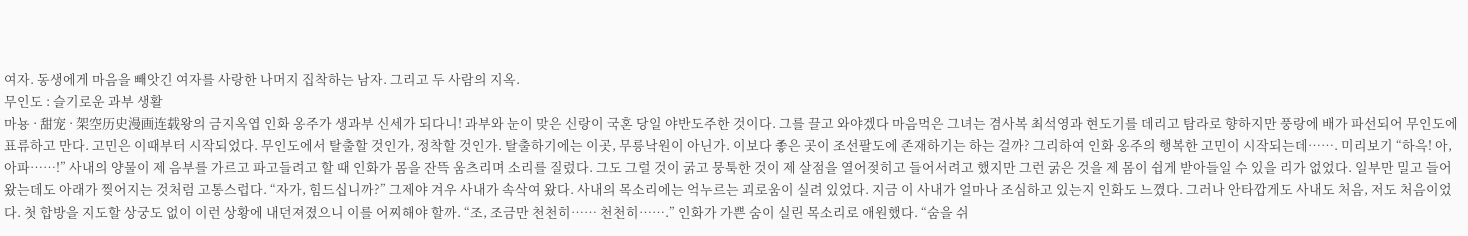여자. 동생에게 마음을 빼앗긴 여자를 사랑한 나머지 집착하는 남자. 그리고 두 사람의 지옥.
무인도 : 슬기로운 과부 생활
마뇽 · 甜宠 · 架空历史漫画连载왕의 금지옥엽 인화 옹주가 생과부 신세가 되다니! 과부와 눈이 맞은 신랑이 국혼 당일 야반도주한 것이다. 그를 끌고 와야겠다 마음먹은 그녀는 겸사복 최석영과 현도기를 데리고 탐라로 향하지만 풍랑에 배가 파선되어 무인도에 표류하고 만다. 고민은 이때부터 시작되었다. 무인도에서 탈출할 것인가, 정착할 것인가. 탈출하기에는 이곳, 무릉낙원이 아닌가. 이보다 좋은 곳이 조선팔도에 존재하기는 하는 걸까? 그리하여 인화 옹주의 행복한 고민이 시작되는데……. 미리보기 “하윽! 아, 아파……!” 사내의 양물이 제 음부를 가르고 파고들려고 할 때 인화가 몸을 잔뜩 움츠리며 소리를 질렀다. 그도 그럴 것이 굵고 뭉툭한 것이 제 살점을 열어젖히고 들어서려고 했지만 그런 굵은 것을 제 몸이 쉽게 받아들일 수 있을 리가 없었다. 일부만 밀고 들어왔는데도 아래가 찢어지는 것처럼 고통스럽다. “자가, 힘드십니까?” 그제야 겨우 사내가 속삭여 왔다. 사내의 목소리에는 억누르는 괴로움이 실려 있었다. 지금 이 사내가 얼마나 조심하고 있는지 인화도 느꼈다. 그러나 안타깝게도 사내도 처음, 저도 처음이었다. 첫 합방을 지도할 상궁도 없이 이런 상황에 내던져졌으니 이를 어찌해야 할까. “조, 조금만 천천히…… 천천히…….” 인화가 가쁜 숨이 실린 목소리로 애원했다. “숨을 쉬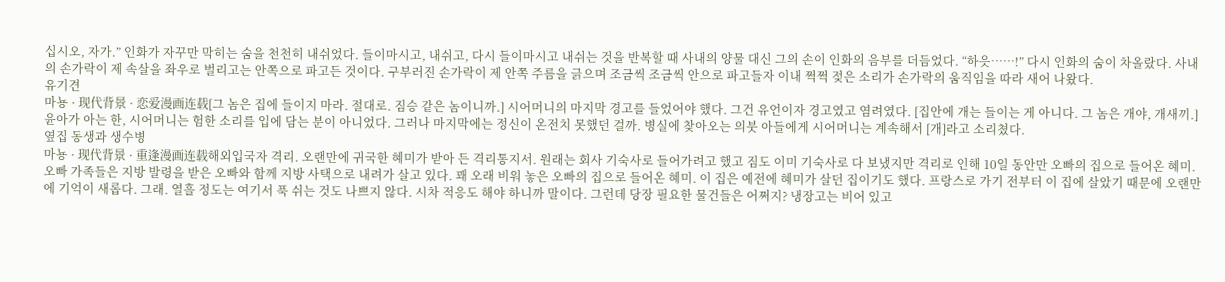십시오, 자가.” 인화가 자꾸만 막히는 숨을 천천히 내쉬었다. 들이마시고, 내쉬고, 다시 들이마시고 내쉬는 것을 반복할 때 사내의 양물 대신 그의 손이 인화의 음부를 더듬었다. “하읏……!” 다시 인화의 숨이 차올랐다. 사내의 손가락이 제 속살을 좌우로 벌리고는 안쪽으로 파고든 것이다. 구부러진 손가락이 제 안쪽 주름을 긁으며 조금씩 조금씩 안으로 파고들자 이내 쩍쩍 젖은 소리가 손가락의 움직임을 따라 새어 나왔다.
유기견
마뇽 · 现代背景 · 恋爱漫画连载[그 놈은 집에 들이지 마라. 절대로. 짐승 같은 놈이니까.] 시어머니의 마지막 경고를 들었어야 했다. 그건 유언이자 경고였고 염려였다. [집안에 개는 들이는 게 아니다. 그 놈은 개야, 개새끼.] 윤아가 아는 한, 시어머니는 험한 소리를 입에 담는 분이 아니었다. 그러나 마지막에는 정신이 온전치 못했던 걸까. 병실에 찾아오는 의붓 아들에게 시어머니는 계속해서 [개]라고 소리쳤다.
옆집 동생과 생수병
마뇽 · 现代背景 · 重逢漫画连载해외입국자 격리. 오랜만에 귀국한 혜미가 받아 든 격리통지서. 원래는 회사 기숙사로 들어가려고 했고 짐도 이미 기숙사로 다 보냈지만 격리로 인해 10일 동안만 오빠의 집으로 들어온 혜미. 오빠 가족들은 지방 발령을 받은 오빠와 함께 지방 사택으로 내려가 살고 있다. 꽤 오래 비워 놓은 오빠의 집으로 들어온 혜미. 이 집은 예전에 혜미가 살던 집이기도 했다. 프랑스로 가기 전부터 이 집에 살았기 때문에 오랜만에 기억이 새롭다. 그래. 열흘 정도는 여기서 푹 쉬는 것도 나쁘지 않다. 시차 적응도 해야 하니까 말이다. 그런데 당장 필요한 물건들은 어쩌지? 냉장고는 비어 있고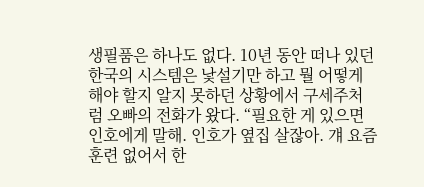생필품은 하나도 없다. 10년 동안 떠나 있던 한국의 시스템은 낯설기만 하고 뭘 어떻게 해야 할지 알지 못하던 상황에서 구세주처럼 오빠의 전화가 왔다. “필요한 게 있으면 인호에게 말해. 인호가 옆집 살잖아. 걔 요즘 훈련 없어서 한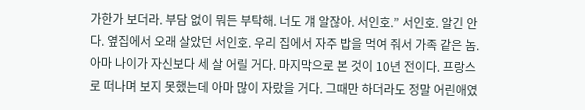가한가 보더라. 부담 없이 뭐든 부탁해. 너도 걔 알잖아. 서인호.” 서인호. 알긴 안다. 옆집에서 오래 살았던 서인호. 우리 집에서 자주 밥을 먹여 줘서 가족 같은 놈. 아마 나이가 자신보다 세 살 어릴 거다. 마지막으로 본 것이 10년 전이다. 프랑스로 떠나며 보지 못했는데 아마 많이 자랐을 거다. 그때만 하더라도 정말 어린애였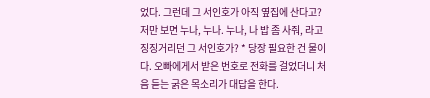었다. 그런데 그 서인호가 아직 옆집에 산다고? 저만 보면 누나, 누나. 누나, 나 밥 좀 사줘, 라고 징징거리던 그 서인호가? * 당장 필요한 건 물이다. 오빠에게서 받은 번호로 전화를 걸었더니 처음 듣는 굵은 목소리가 대답을 한다.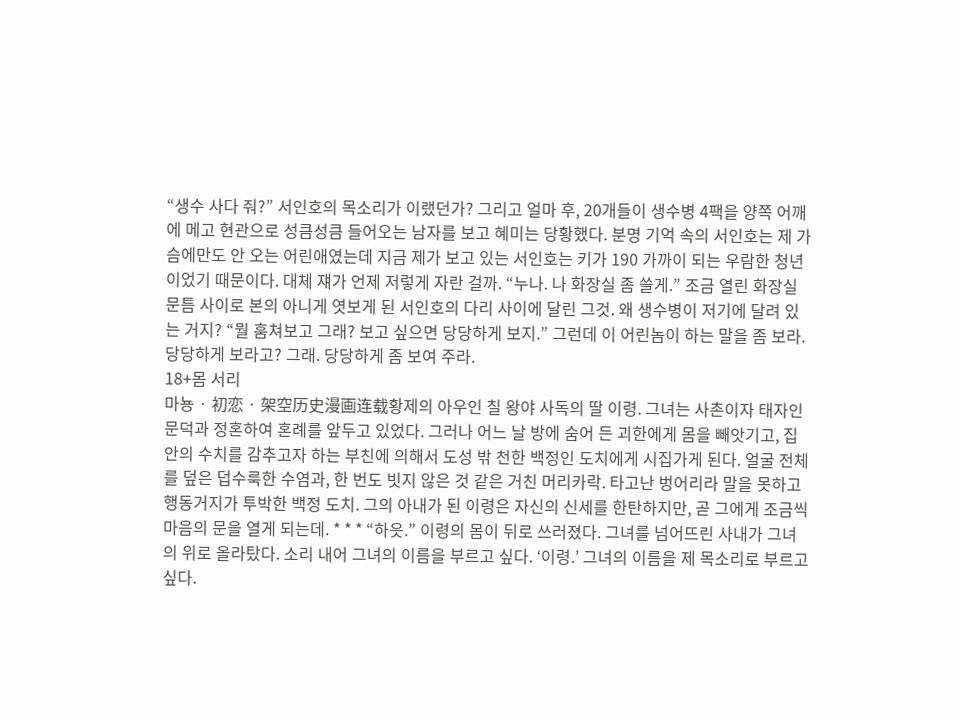“생수 사다 줘?” 서인호의 목소리가 이랬던가? 그리고 얼마 후, 20개들이 생수병 4팩을 양쪽 어깨에 메고 현관으로 성큼성큼 들어오는 남자를 보고 혜미는 당황했다. 분명 기억 속의 서인호는 제 가슴에만도 안 오는 어린애였는데 지금 제가 보고 있는 서인호는 키가 190 가까이 되는 우람한 청년이었기 때문이다. 대체 쟤가 언제 저렇게 자란 걸까. “누나. 나 화장실 좀 쓸게.” 조금 열린 화장실 문틈 사이로 본의 아니게 엿보게 된 서인호의 다리 사이에 달린 그것. 왜 생수병이 저기에 달려 있는 거지? “뭘 훔쳐보고 그래? 보고 싶으면 당당하게 보지.” 그런데 이 어린놈이 하는 말을 좀 보라. 당당하게 보라고? 그래. 당당하게 좀 보여 주라.
18+몸 서리
마뇽 · 初恋 · 架空历史漫画连载황제의 아우인 칠 왕야 사독의 딸 이령. 그녀는 사촌이자 태자인 문덕과 정혼하여 혼례를 앞두고 있었다. 그러나 어느 날 방에 숨어 든 괴한에게 몸을 빼앗기고, 집안의 수치를 감추고자 하는 부친에 의해서 도성 밖 천한 백정인 도치에게 시집가게 된다. 얼굴 전체를 덮은 덥수룩한 수염과, 한 번도 빗지 않은 것 같은 거친 머리카락. 타고난 벙어리라 말을 못하고 행동거지가 투박한 백정 도치. 그의 아내가 된 이령은 자신의 신세를 한탄하지만, 곧 그에게 조금씩 마음의 문을 열게 되는데. * * * “하읏.” 이령의 몸이 뒤로 쓰러졌다. 그녀를 넘어뜨린 사내가 그녀의 위로 올라탔다. 소리 내어 그녀의 이름을 부르고 싶다. ‘이령.’ 그녀의 이름을 제 목소리로 부르고 싶다.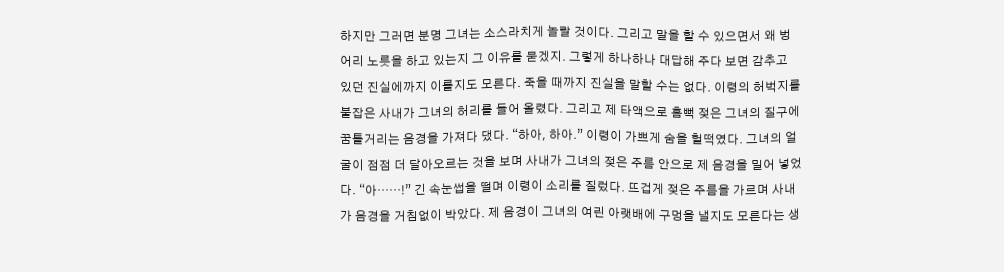하지만 그러면 분명 그녀는 소스라치게 놀랄 것이다. 그리고 말을 할 수 있으면서 왜 벙어리 노릇을 하고 있는지 그 이유를 묻겠지. 그렇게 하나하나 대답해 주다 보면 감추고 있던 진실에까지 이를지도 모른다. 죽을 때까지 진실을 말할 수는 없다. 이령의 허벅지를 붙잡은 사내가 그녀의 허리를 들어 올렸다. 그리고 제 타액으로 흠뻑 젖은 그녀의 질구에 꿈틀거리는 음경을 가져다 댔다. “하아, 하아.” 이령이 가쁘게 숨을 헐떡였다. 그녀의 얼굴이 점점 더 달아오르는 것을 보며 사내가 그녀의 젖은 주름 안으로 제 음경을 밀어 넣었다. “아……!” 긴 속눈썹을 떨며 이령이 소리를 질렀다. 뜨겁게 젖은 주름을 가르며 사내가 음경을 거침없이 박았다. 제 음경이 그녀의 여린 아랫배에 구멍을 낼지도 모른다는 생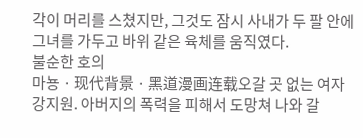각이 머리를 스쳤지만, 그것도 잠시 사내가 두 팔 안에 그녀를 가두고 바위 같은 육체를 움직였다.
불순한 호의
마뇽 · 现代背景 · 黑道漫画连载오갈 곳 없는 여자 강지원. 아버지의 폭력을 피해서 도망쳐 나와 갈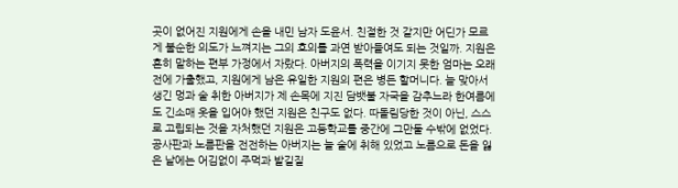곳이 없어진 지원에게 손을 내민 남자 도윤서. 친절한 것 같지만 어딘가 모르게 불순한 의도가 느껴지는 그의 호의를 과연 받아들여도 되는 것일까. 지원은 흔히 말하는 편부 가정에서 자랐다. 아버지의 폭력을 이기지 못한 엄마는 오래전에 가출했고, 지원에게 남은 유일한 지원의 편은 병든 할머니다. 늘 맞아서 생긴 멍과 술 취한 아버지가 제 손목에 지진 담뱃불 자국을 감추느라 한여름에도 긴소매 옷을 입어야 했던 지원은 친구도 없다. 따돌림당한 것이 아닌, 스스로 고립되는 것을 자처했던 지원은 고등학교를 중간에 그만둘 수밖에 없었다. 공사판과 노름판을 전전하는 아버지는 늘 술에 취해 있었고 노름으로 돈을 잃은 날에는 어김없이 주먹과 발길질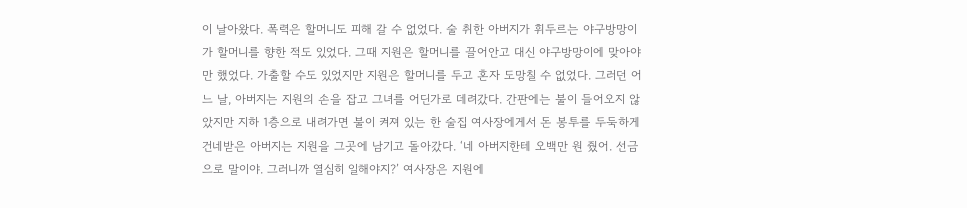이 날아왔다. 폭력은 할머니도 피해 갈 수 없었다. 술 취한 아버지가 휘두르는 야구방망이가 할머니를 향한 적도 있었다. 그때 지원은 할머니를 끌어안고 대신 야구방망이에 맞아야만 했었다. 가출할 수도 있었지만 지원은 할머니를 두고 혼자 도망칠 수 없었다. 그러던 어느 날, 아버지는 지원의 손을 잡고 그녀를 어딘가로 데려갔다. 간판에는 불이 들어오지 않았지만 지하 1층으로 내려가면 불이 켜져 있는 한 술집 여사장에게서 돈 봉투를 두둑하게 건네받은 아버지는 지원을 그곳에 남기고 돌아갔다. ‘네 아버지한테 오백만 원 줬어. 선금으로 말이야. 그러니까 열심히 일해야지?’ 여사장은 지원에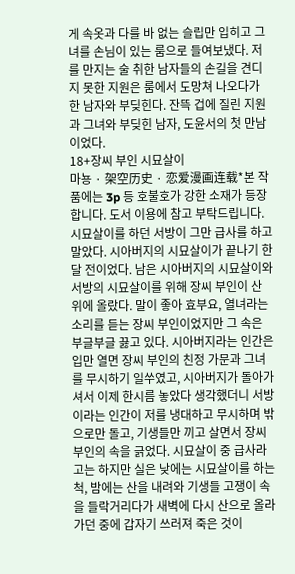게 속옷과 다를 바 없는 슬립만 입히고 그녀를 손님이 있는 룸으로 들여보냈다. 저를 만지는 술 취한 남자들의 손길을 견디지 못한 지원은 룸에서 도망쳐 나오다가 한 남자와 부딪힌다. 잔뜩 겁에 질린 지원과 그녀와 부딪힌 남자, 도윤서의 첫 만남이었다.
18+장씨 부인 시묘살이
마뇽 · 架空历史 · 恋爱漫画连载*본 작품에는 3p 등 호불호가 강한 소재가 등장합니다. 도서 이용에 참고 부탁드립니다. 시묘살이를 하던 서방이 그만 급사를 하고 말았다. 시아버지의 시묘살이가 끝나기 한 달 전이었다. 남은 시아버지의 시묘살이와 서방의 시묘살이를 위해 장씨 부인이 산 위에 올랐다. 말이 좋아 효부요, 열녀라는 소리를 듣는 장씨 부인이었지만 그 속은 부글부글 끓고 있다. 시아버지라는 인간은 입만 열면 장씨 부인의 친정 가문과 그녀를 무시하기 일쑤였고, 시아버지가 돌아가셔서 이제 한시름 놓았다 생각했더니 서방이라는 인간이 저를 냉대하고 무시하며 밖으로만 돌고, 기생들만 끼고 살면서 장씨 부인의 속을 긁었다. 시묘살이 중 급사라고는 하지만 실은 낮에는 시묘살이를 하는 척, 밤에는 산을 내려와 기생들 고쟁이 속을 들락거리다가 새벽에 다시 산으로 올라가던 중에 갑자기 쓰러져 죽은 것이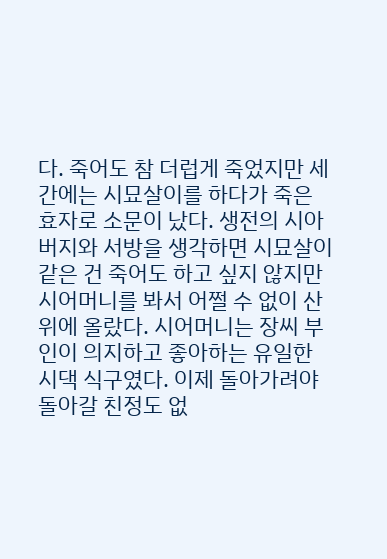다. 죽어도 참 더럽게 죽었지만 세간에는 시묘살이를 하다가 죽은 효자로 소문이 났다. 생전의 시아버지와 서방을 생각하면 시묘살이 같은 건 죽어도 하고 싶지 않지만 시어머니를 봐서 어쩔 수 없이 산 위에 올랐다. 시어머니는 장씨 부인이 의지하고 좋아하는 유일한 시댁 식구였다. 이제 돌아가려야 돌아갈 친정도 없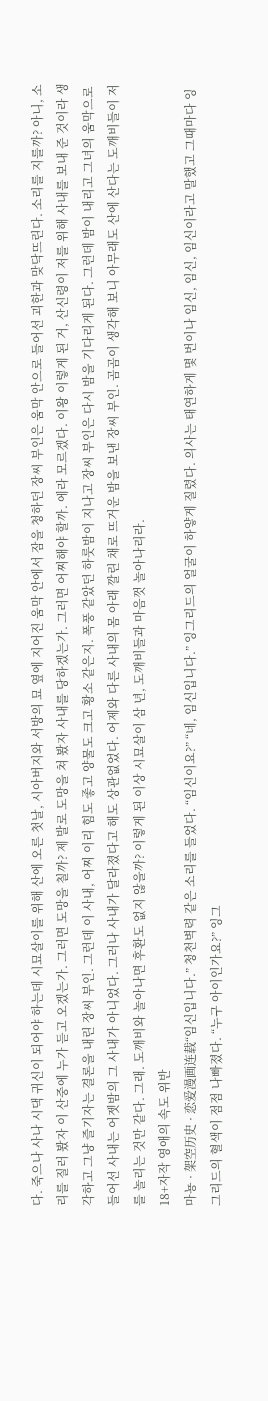다. 죽으나 사나 시댁 귀신이 되어야 하는데 시묘살이를 위해 산에 오른 첫날, 시아버지와 서방의 묘 옆에 지어진 움막 안에서 잠을 청하던 장씨 부인은 움막 안으로 들어선 괴한과 맞닥뜨린다. 소리를 지를까? 아니, 소리를 질러 봤자 이 산중에 누가 듣고 오겠는가. 그러면 도망을 칠까? 제 발로 도망을 쳐 봤자 사내를 당하겠는가. 그러면 어찌해야 할까. 에라 모르겠다. 이왕 이렇게 된 거, 산신령이 저를 위해 사내를 보내 준 것이라 생각하고 그냥 즐기자는 결론을 내린 장씨 부인. 그런데 이 사내, 어찌 이리 힘도 좋고 양물도 크고 황소 같은지. 폭풍 같았던 하룻밤이 지나고 장씨 부인은 다시 밤을 기다리게 된다. 그런데 밤이 내리고 그녀의 움막으로 들어선 사내는 어젯밤의 그 사내가 아니었다. 그러나 사내가 달라졌다고 해도 상관없었다. 어제와 다른 사내의 몸 아래 깔린 채로 뜨거운 밤을 보낸 장씨 부인. 곰곰이 생각해 보니 아무래도 산에 산다는 도깨비들이 저를 놀리는 것만 같다. 그래. 도깨비와 놀아나면 후환도 없지 않을까? 이렇게 된 이상 시묘살이 삼 년, 도깨비들과 마음껏 놀아나리라.
18+자작 영애의 속도 위반
마뇽 · 架空历史 · 恋爱漫画连载“임신입니다.” 청천벽력 같은 소리를 들었다. “임신이요?” “네, 임신입니다.” 잉그리드의 얼굴이 하얗게 질렸다. 의사는 태연하게 몇 번이나 임신, 임신, 임신이라고 말했고 그때마다 잉그리드의 혈색이 점점 나빠졌다. “누구 아이인가요?” 잉그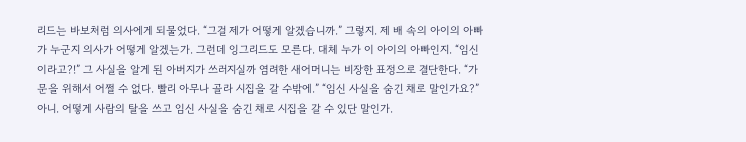리드는 바보처럼 의사에게 되물었다. “그걸 제가 어떻게 알겠습니까.” 그렇지. 제 배 속의 아이의 아빠가 누군지 의사가 어떻게 알겠는가. 그런데 잉그리드도 모른다. 대체 누가 이 아이의 아빠인지. “임신이라고?!” 그 사실을 알게 된 아버지가 쓰러지실까 염려한 새어머니는 비장한 표정으로 결단한다. “가문을 위해서 어쩔 수 없다. 빨리 아무나 골라 시집을 갈 수밖에.” “임신 사실을 숨긴 채로 말인가요?” 아니. 어떻게 사람의 탈을 쓰고 임신 사실을 숨긴 채로 시집을 갈 수 있단 말인가.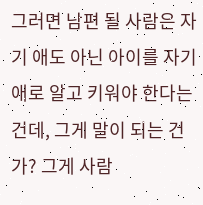그러면 남편 될 사람은 자기 애도 아닌 아이를 자기 애로 알고 키워야 한다는 건데, 그게 말이 되는 건가? 그게 사람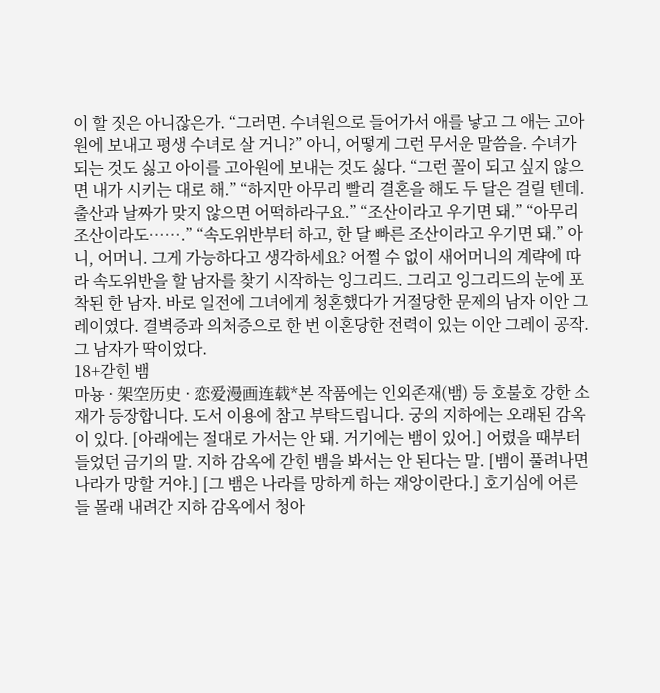이 할 짓은 아니잖은가. “그러면. 수녀원으로 들어가서 애를 낳고 그 애는 고아원에 보내고 평생 수녀로 살 거니?” 아니, 어떻게 그런 무서운 말씀을. 수녀가 되는 것도 싫고 아이를 고아원에 보내는 것도 싫다. “그런 꼴이 되고 싶지 않으면 내가 시키는 대로 해.” “하지만 아무리 빨리 결혼을 해도 두 달은 걸릴 텐데. 출산과 날짜가 맞지 않으면 어떡하라구요.” “조산이라고 우기면 돼.” “아무리 조산이라도…….” “속도위반부터 하고, 한 달 빠른 조산이라고 우기면 돼.” 아니, 어머니. 그게 가능하다고 생각하세요? 어쩔 수 없이 새어머니의 계략에 따라 속도위반을 할 남자를 찾기 시작하는 잉그리드. 그리고 잉그리드의 눈에 포착된 한 남자. 바로 일전에 그녀에게 청혼했다가 거절당한 문제의 남자 이안 그레이였다. 결벽증과 의처증으로 한 번 이혼당한 전력이 있는 이안 그레이 공작. 그 남자가 딱이었다.
18+갇힌 뱀
마뇽 · 架空历史 · 恋爱漫画连载*본 작품에는 인외존재(뱀) 등 호불호 강한 소재가 등장합니다. 도서 이용에 참고 부탁드립니다. 궁의 지하에는 오래된 감옥이 있다. [아래에는 절대로 가서는 안 돼. 거기에는 뱀이 있어.] 어렸을 때부터 들었던 금기의 말. 지하 감옥에 갇힌 뱀을 봐서는 안 된다는 말. [뱀이 풀려나면 나라가 망할 거야.] [그 뱀은 나라를 망하게 하는 재앙이란다.] 호기심에 어른들 몰래 내려간 지하 감옥에서 청아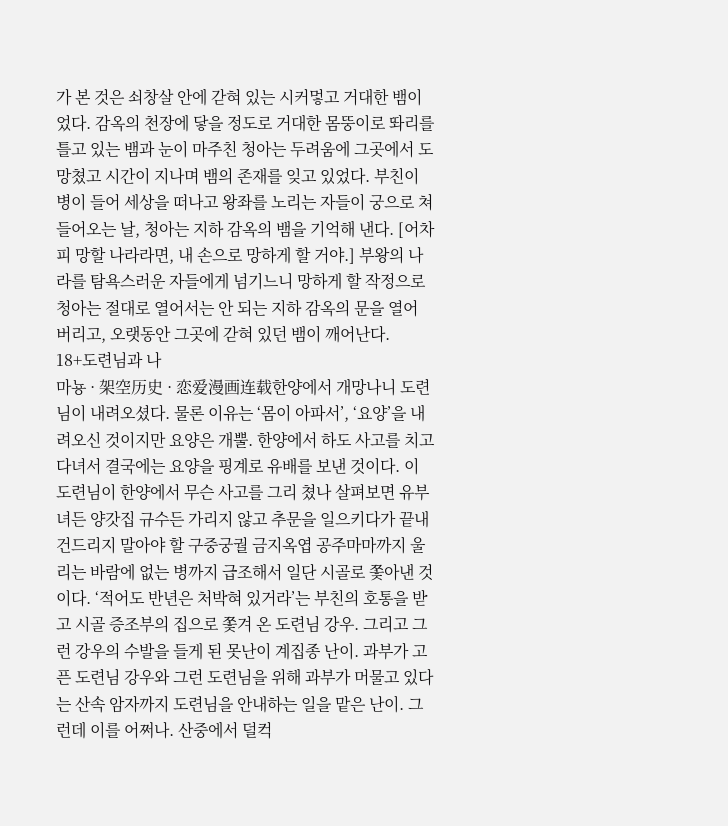가 본 것은 쇠창살 안에 갇혀 있는 시커멓고 거대한 뱀이었다. 감옥의 천장에 닿을 정도로 거대한 몸뚱이로 똬리를 틀고 있는 뱀과 눈이 마주친 청아는 두려움에 그곳에서 도망쳤고 시간이 지나며 뱀의 존재를 잊고 있었다. 부친이 병이 들어 세상을 떠나고 왕좌를 노리는 자들이 궁으로 쳐들어오는 날, 청아는 지하 감옥의 뱀을 기억해 낸다. [어차피 망할 나라라면, 내 손으로 망하게 할 거야.] 부왕의 나라를 탐욕스러운 자들에게 넘기느니 망하게 할 작정으로 청아는 절대로 열어서는 안 되는 지하 감옥의 문을 열어 버리고, 오랫동안 그곳에 갇혀 있던 뱀이 깨어난다.
18+도련님과 나
마뇽 · 架空历史 · 恋爱漫画连载한양에서 개망나니 도련님이 내려오셨다. 물론 이유는 ‘몸이 아파서’, ‘요양’을 내려오신 것이지만 요양은 개뿔. 한양에서 하도 사고를 치고 다녀서 결국에는 요양을 핑계로 유배를 보낸 것이다. 이 도련님이 한양에서 무슨 사고를 그리 쳤나 살펴보면 유부녀든 양갓집 규수든 가리지 않고 추문을 일으키다가 끝내 건드리지 말아야 할 구중궁궐 금지옥엽 공주마마까지 울리는 바람에 없는 병까지 급조해서 일단 시골로 쫓아낸 것이다. ‘적어도 반년은 처박혀 있거라’는 부친의 호통을 받고 시골 증조부의 집으로 쫓겨 온 도련님 강우. 그리고 그런 강우의 수발을 들게 된 못난이 계집종 난이. 과부가 고픈 도련님 강우와 그런 도련님을 위해 과부가 머물고 있다는 산속 암자까지 도련님을 안내하는 일을 맡은 난이. 그런데 이를 어쩌나. 산중에서 덜컥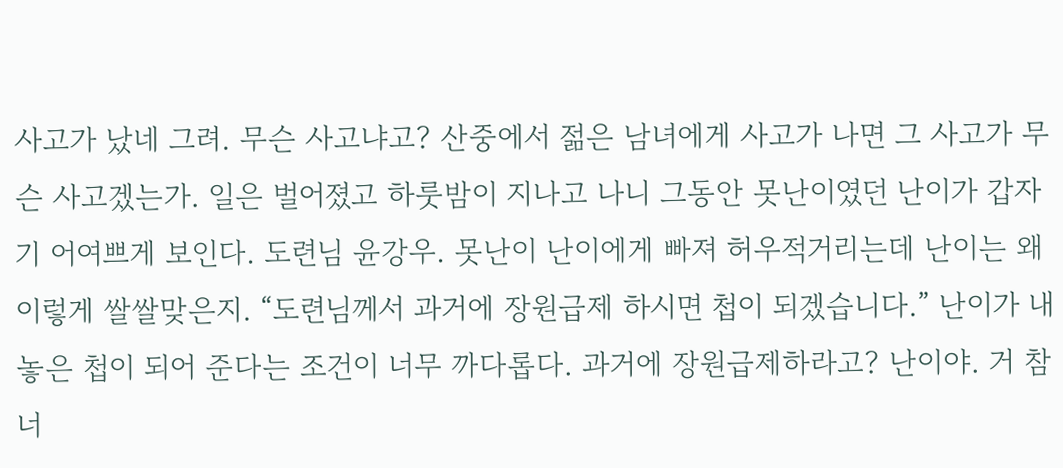사고가 났네 그려. 무슨 사고냐고? 산중에서 젊은 남녀에게 사고가 나면 그 사고가 무슨 사고겠는가. 일은 벌어졌고 하룻밤이 지나고 나니 그동안 못난이였던 난이가 갑자기 어여쁘게 보인다. 도련님 윤강우. 못난이 난이에게 빠져 허우적거리는데 난이는 왜 이렇게 쌀쌀맞은지. “도련님께서 과거에 장원급제 하시면 첩이 되겠습니다.” 난이가 내놓은 첩이 되어 준다는 조건이 너무 까다롭다. 과거에 장원급제하라고? 난이야. 거 참 너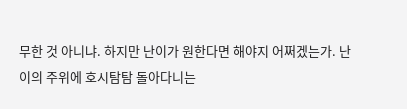무한 것 아니냐. 하지만 난이가 원한다면 해야지 어쩌겠는가. 난이의 주위에 호시탐탐 돌아다니는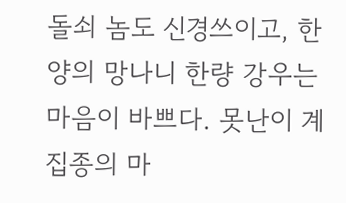돌쇠 놈도 신경쓰이고, 한양의 망나니 한량 강우는 마음이 바쁘다. 못난이 계집종의 마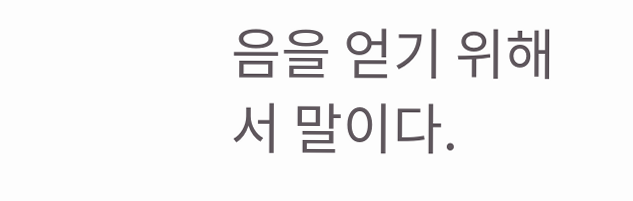음을 얻기 위해서 말이다.